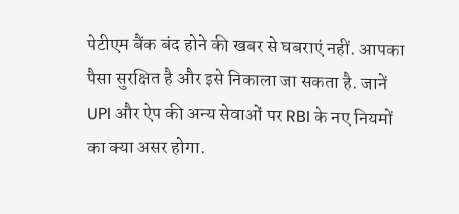पेटीएम बैंक बंद होने की खबर से घबराएं नहीं. आपका पैसा सुरक्षित है और इसे निकाला जा सकता है. जानें UPI और ऐप की अन्य सेवाओं पर RBI के नए नियमों का क्या असर होगा.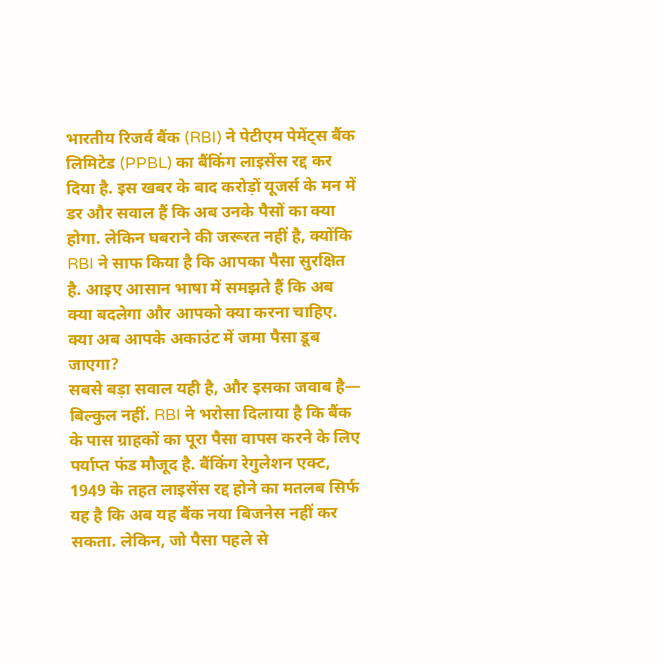भारतीय रिजर्व बैंक (RBI) ने पेटीएम पेमेंट्स बैंक लिमिटेड (PPBL) का बैंकिंग लाइसेंस रद्द कर दिया है. इस खबर के बाद करोड़ों यूजर्स के मन में डर और सवाल हैं कि अब उनके पैसों का क्या होगा. लेकिन घबराने की जरूरत नहीं है, क्योंकि RBI ने साफ किया है कि आपका पैसा सुरक्षित है. आइए आसान भाषा में समझते हैं कि अब क्या बदलेगा और आपको क्या करना चाहिए.
क्या अब आपके अकाउंट में जमा पैसा डूब जाएगा?
सबसे बड़ा सवाल यही है, और इसका जवाब है— बिल्कुल नहीं. RBI ने भरोसा दिलाया है कि बैंक के पास ग्राहकों का पूरा पैसा वापस करने के लिए पर्याप्त फंड मौजूद है. बैंकिंग रेगुलेशन एक्ट, 1949 के तहत लाइसेंस रद्द होने का मतलब सिर्फ यह है कि अब यह बैंक नया बिजनेस नहीं कर सकता. लेकिन, जो पैसा पहले से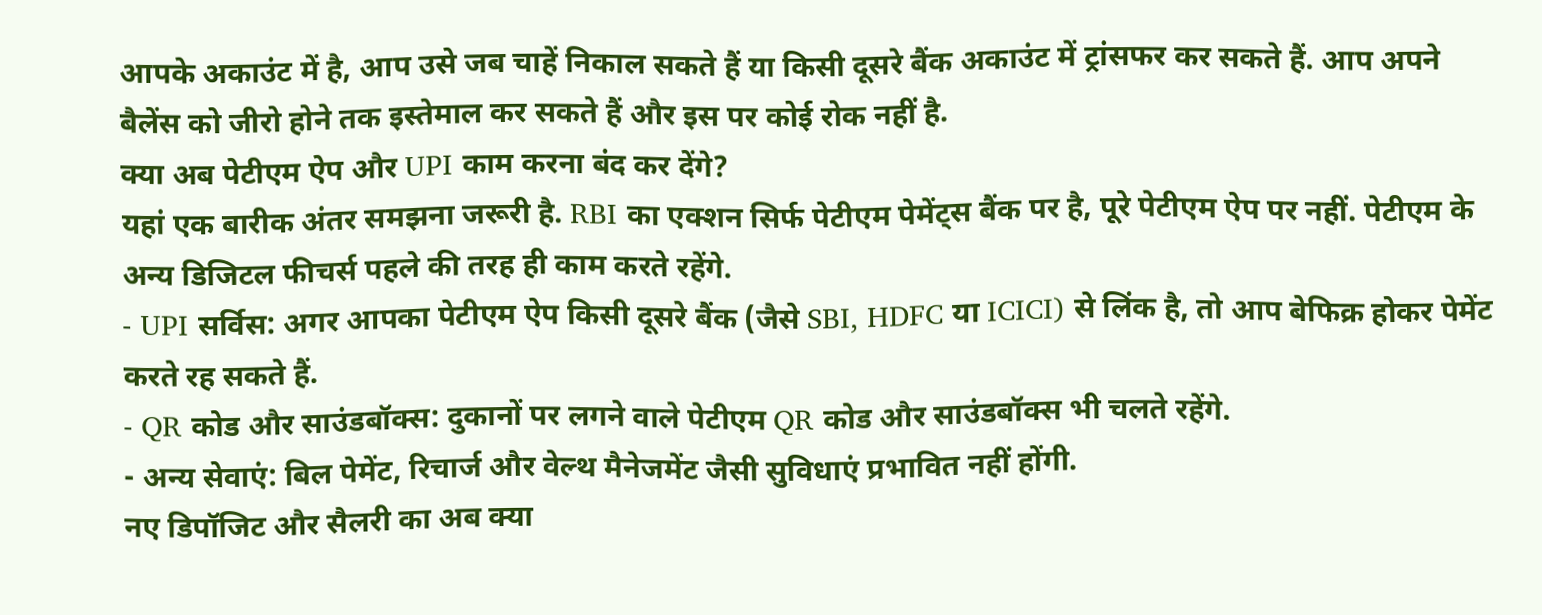आपके अकाउंट में है, आप उसे जब चाहें निकाल सकते हैं या किसी दूसरे बैंक अकाउंट में ट्रांसफर कर सकते हैं. आप अपने बैलेंस को जीरो होने तक इस्तेमाल कर सकते हैं और इस पर कोई रोक नहीं है.
क्या अब पेटीएम ऐप और UPI काम करना बंद कर देंगे?
यहां एक बारीक अंतर समझना जरूरी है. RBI का एक्शन सिर्फ पेटीएम पेमेंट्स बैंक पर है, पूरे पेटीएम ऐप पर नहीं. पेटीएम के अन्य डिजिटल फीचर्स पहले की तरह ही काम करते रहेंगे.
- UPI सर्विस: अगर आपका पेटीएम ऐप किसी दूसरे बैंक (जैसे SBI, HDFC या ICICI) से लिंक है, तो आप बेफिक्र होकर पेमेंट करते रह सकते हैं.
- QR कोड और साउंडबॉक्स: दुकानों पर लगने वाले पेटीएम QR कोड और साउंडबॉक्स भी चलते रहेंगे.
- अन्य सेवाएं: बिल पेमेंट, रिचार्ज और वेल्थ मैनेजमेंट जैसी सुविधाएं प्रभावित नहीं होंगी.
नए डिपॉजिट और सैलरी का अब क्या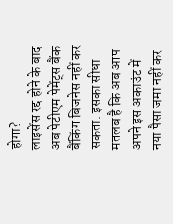होगा?
लाइसेंस रद्द होने के बाद अब पेटीएम पेमेंट्स बैंक बैंकिंग बिजनेस नहीं कर सकता. इसका सीधा मतलब है कि अब आप अपने इस अकाउंट में नया पैसा जमा नहीं कर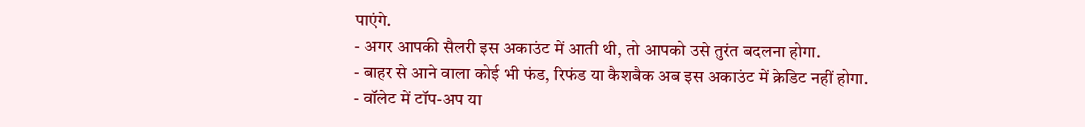पाएंगे.
- अगर आपकी सैलरी इस अकाउंट में आती थी, तो आपको उसे तुरंत बदलना होगा.
- बाहर से आने वाला कोई भी फंड, रिफंड या कैशबैक अब इस अकाउंट में क्रेडिट नहीं होगा.
- वॉलेट में टॉप-अप या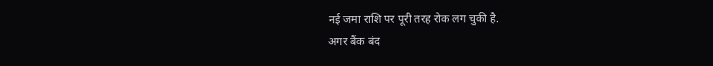नई जमा राशि पर पूरी तरह रोक लग चुकी है.
अगर बैंक बंद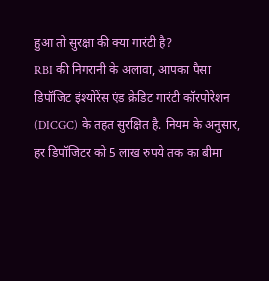हुआ तो सुरक्षा की क्या गारंटी है?
RBI की निगरानी के अलावा, आपका पैसा डिपॉजिट इंश्योरेंस एंड क्रेडिट गारंटी कॉरपोरेशन (DICGC) के तहत सुरक्षित है. नियम के अनुसार, हर डिपॉजिटर को 5 लाख रुपये तक का बीमा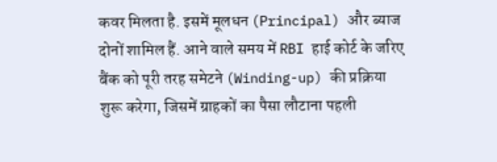कवर मिलता है. इसमें मूलधन (Principal) और ब्याज दोनों शामिल हैं. आने वाले समय में RBI हाई कोर्ट के जरिए बैंक को पूरी तरह समेटने (Winding-up) की प्रक्रिया शुरू करेगा, जिसमें ग्राहकों का पैसा लौटाना पहली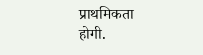प्राथमिकता होगी.